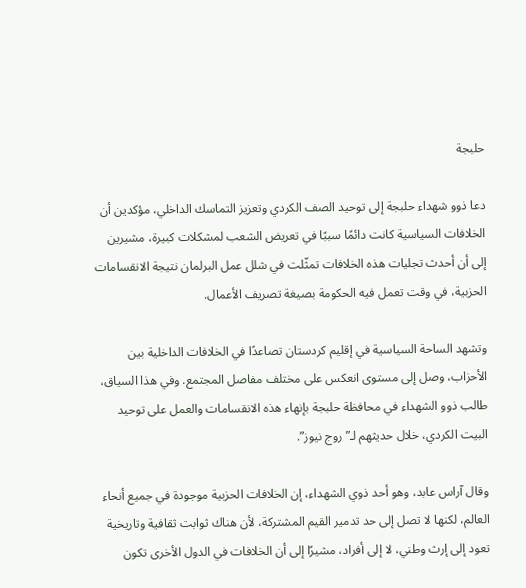حلبجة

دعا ذوو شهداء حلبجة إلى توحيد الصف الكردي وتعزيز التماسك الداخلي، مؤكدين أن الخلافات السياسية كانت دائمًا سببًا في تعريض الشعب لمشكلات كبيرة، مشيرين إلى أن أحدث تجليات هذه الخلافات تمثّلت في شلل عمل البرلمان نتيجة الانقسامات الحزبية، في وقت تعمل فيه الحكومة بصيغة تصريف الأعمال.

وتشهد الساحة السياسية في إقليم كردستان تصاعدًا في الخلافات الداخلية بين الأحزاب، وصل إلى مستوى انعكس على مختلف مفاصل المجتمع. وفي هذا السياق، طالب ذوو الشهداء في محافظة حلبجة بإنهاء هذه الانقسامات والعمل على توحيد البيت الكردي، خلال حديثهم لـ”روج نيوز”.

وقال آراس عابد، وهو أحد ذوي الشهداء، إن الخلافات الحزبية موجودة في جميع أنحاء العالم، لكنها لا تصل إلى حد تدمير القيم المشتركة، لأن هناك ثوابت ثقافية وتاريخية تعود إلى إرث وطني، لا إلى أفراد، مشيرًا إلى أن الخلافات في الدول الأخرى تكون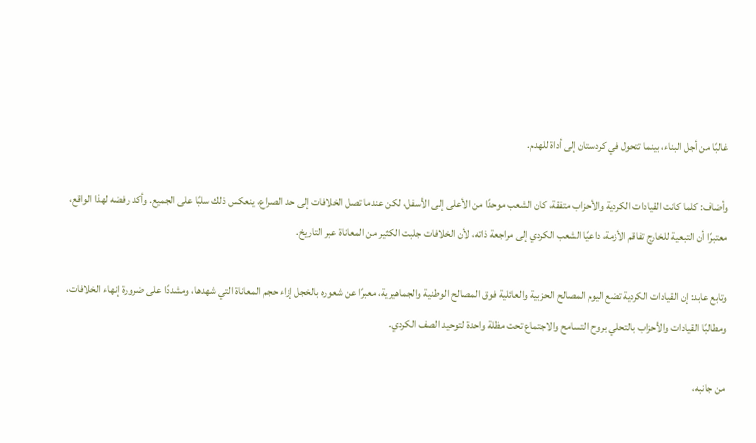غالبًا من أجل البناء، بينما تتحول في كردستان إلى أداة للهدم.

وأضاف: كلما كانت القيادات الكردية والأحزاب متفقة، كان الشعب موحدًا من الأعلى إلى الأسفل، لكن عندما تصل الخلافات إلى حد الصراع، ينعكس ذلك سلبًا على الجميع. وأكد رفضه لهذا الواقع، معتبرًا أن التبعية للخارج تفاقم الأزمة، داعيًا الشعب الكردي إلى مراجعة ذاته، لأن الخلافات جلبت الكثير من المعاناة عبر التاريخ.

وتابع عابد: إن القيادات الكردية تضع اليوم المصالح الحزبية والعائلية فوق المصالح الوطنية والجماهيرية، معبرًا عن شعوره بالخجل إزاء حجم المعاناة التي شهدها، ومشددًا على ضرورة إنهاء الخلافات، ومطالبًا القيادات والأحزاب بالتحلي بروح التسامح والاجتماع تحت مظلة واحدة لتوحيد الصف الكردي.

من جانبه،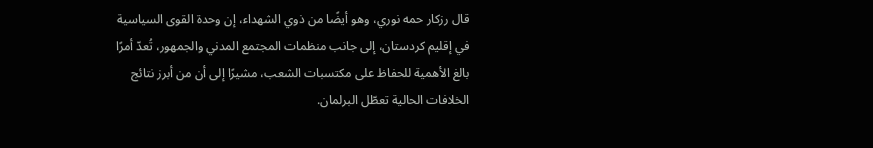قال رزكار حمه نوري، وهو أيضًا من ذوي الشهداء، إن وحدة القوى السياسية في إقليم كردستان، إلى جانب منظمات المجتمع المدني والجمهور، تُعدّ أمرًا بالغ الأهمية للحفاظ على مكتسبات الشعب، مشيرًا إلى أن من أبرز نتائج الخلافات الحالية تعطّل البرلمان.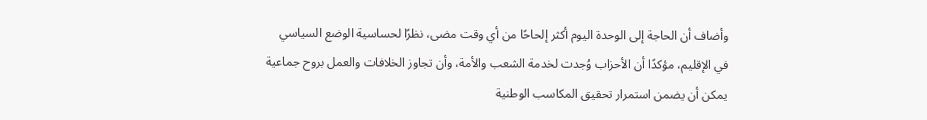وأضاف أن الحاجة إلى الوحدة اليوم أكثر إلحاحًا من أي وقت مضى، نظرًا لحساسية الوضع السياسي في الإقليم، مؤكدًا أن الأحزاب وُجدت لخدمة الشعب والأمة، وأن تجاوز الخلافات والعمل بروح جماعية يمكن أن يضمن استمرار تحقيق المكاسب الوطنية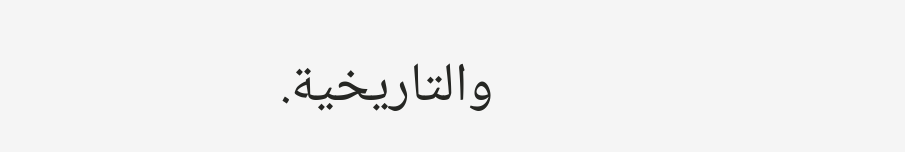والتاريخية.